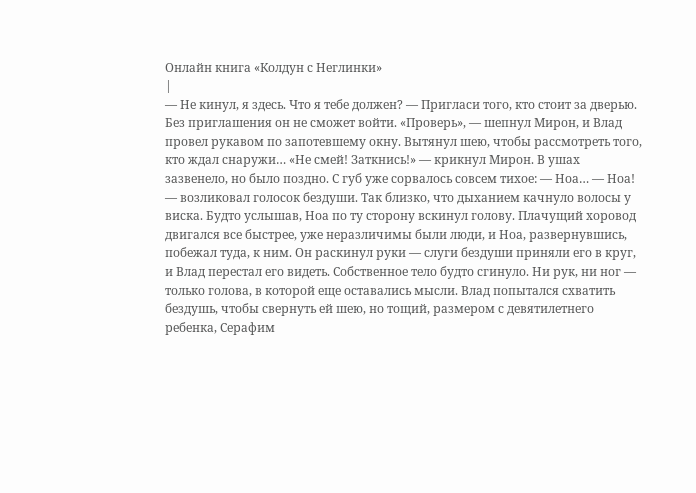Онлайн книга «Колдун с Неглинки»
|
— Не кинул, я здесь. Что я тебе должен? — Пригласи того, кто стоит за дверью. Без приглашения он не сможет войти. «Проверь», — шепнул Мирон, и Влад провел рукавом по запотевшему окну. Вытянул шею, чтобы рассмотреть того, кто ждал снаружи… «Не смей! Заткнись!» — крикнул Мирон. В ушах зазвенело, но было поздно. С губ уже сорвалось совсем тихое: — Ноа… — Ноа! — возликовал голосок бездуши. Так близко, что дыханием качнуло волосы у виска. Будто услышав, Ноа по ту сторону вскинул голову. Плачущий хоровод двигался все быстрее, уже неразличимы были люди, и Ноа, развернувшись, побежал туда, к ним. Он раскинул руки — слуги бездуши приняли его в круг, и Влад перестал его видеть. Собственное тело будто сгинуло. Ни рук, ни ног — только голова, в которой еще оставались мысли. Влад попытался схватить бездушь, чтобы свернуть ей шею, но тощий, размером с девятилетнего ребенка, Серафим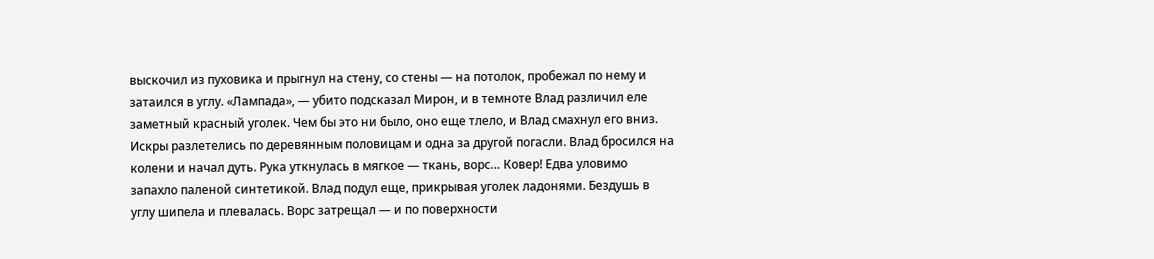выскочил из пуховика и прыгнул на стену, со стены — на потолок, пробежал по нему и затаился в углу. «Лампада», — убито подсказал Мирон, и в темноте Влад различил еле заметный красный уголек. Чем бы это ни было, оно еще тлело, и Влад смахнул его вниз. Искры разлетелись по деревянным половицам и одна за другой погасли. Влад бросился на колени и начал дуть. Рука уткнулась в мягкое — ткань, ворс… Ковер! Едва уловимо запахло паленой синтетикой. Влад подул еще, прикрывая уголек ладонями. Бездушь в углу шипела и плевалась. Ворс затрещал — и по поверхности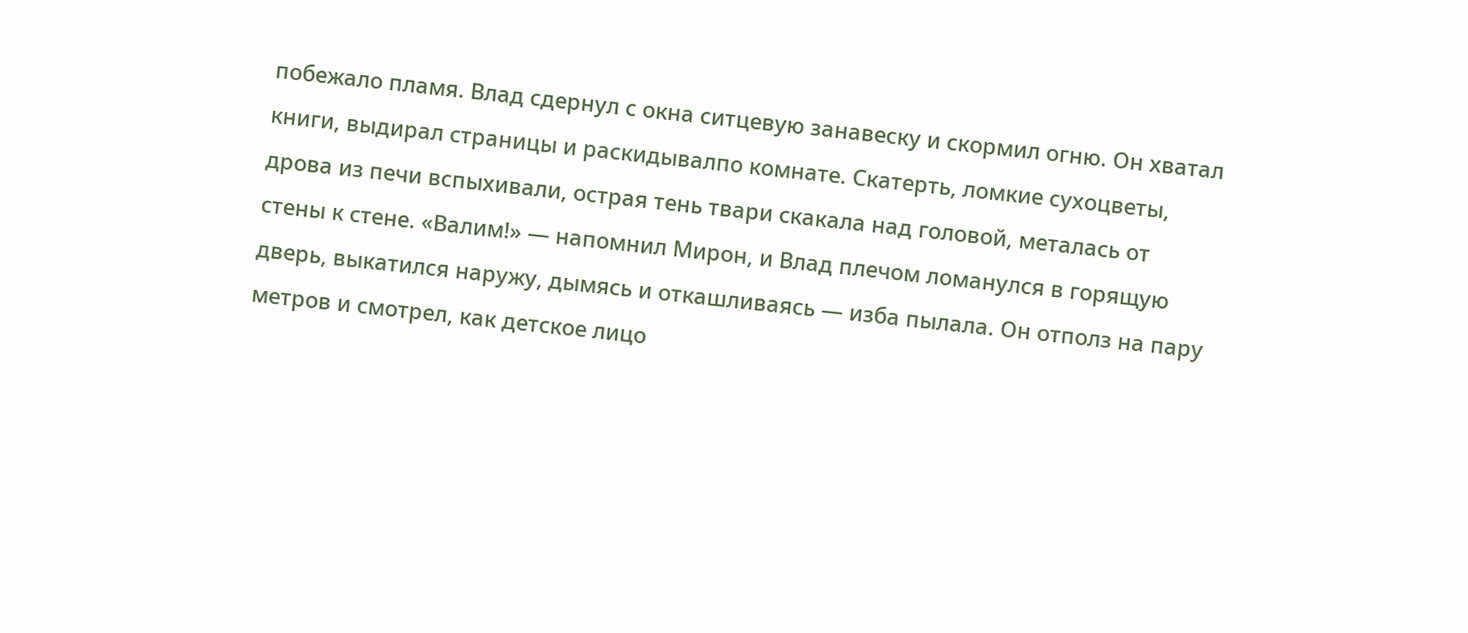побежало пламя. Влад сдернул с окна ситцевую занавеску и скормил огню. Он хватал книги, выдирал страницы и раскидывалпо комнате. Скатерть, ломкие сухоцветы, дрова из печи вспыхивали, острая тень твари скакала над головой, металась от стены к стене. «Валим!» — напомнил Мирон, и Влад плечом ломанулся в горящую дверь, выкатился наружу, дымясь и откашливаясь — изба пылала. Он отполз на пару метров и смотрел, как детское лицо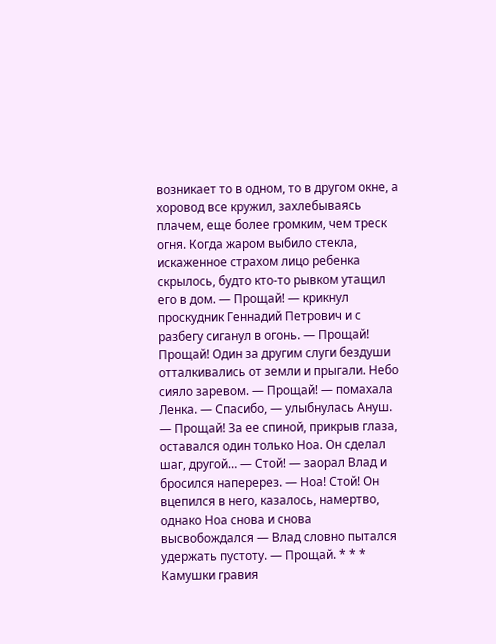возникает то в одном, то в другом окне, а хоровод все кружил, захлебываясь плачем, еще более громким, чем треск огня. Когда жаром выбило стекла, искаженное страхом лицо ребенка скрылось, будто кто-то рывком утащил его в дом. — Прощай! — крикнул проскудник Геннадий Петрович и с разбегу сиганул в огонь. — Прощай! Прощай! Один за другим слуги бездуши отталкивались от земли и прыгали. Небо сияло заревом. — Прощай! — помахала Ленка. — Спасибо, — улыбнулась Ануш. — Прощай! За ее спиной, прикрыв глаза, оставался один только Ноа. Он сделал шаг, другой… — Стой! — заорал Влад и бросился наперерез. — Ноа! Стой! Он вцепился в него, казалось, намертво, однако Ноа снова и снова высвобождался — Влад словно пытался удержать пустоту. — Прощай. * * * Камушки гравия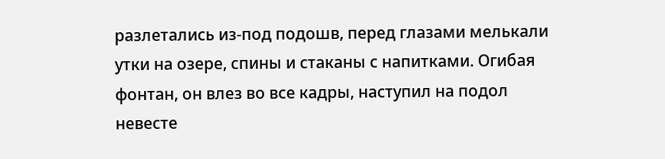разлетались из-под подошв, перед глазами мелькали утки на озере, спины и стаканы с напитками. Огибая фонтан, он влез во все кадры, наступил на подол невесте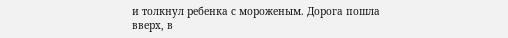и толкнул ребенка с мороженым. Дорога пошла вверх, в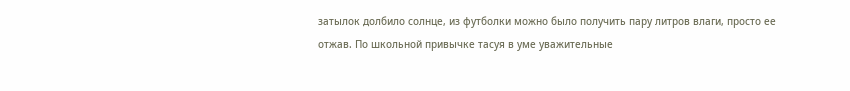затылок долбило солнце, из футболки можно было получить пару литров влаги, просто ее отжав. По школьной привычке тасуя в уме уважительные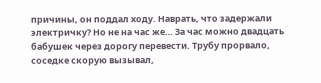причины, он поддал ходу. Наврать, что задержали электричку? Но не на час же… За час можно двадцать бабушек через дорогу перевести. Трубу прорвало, соседке скорую вызывал,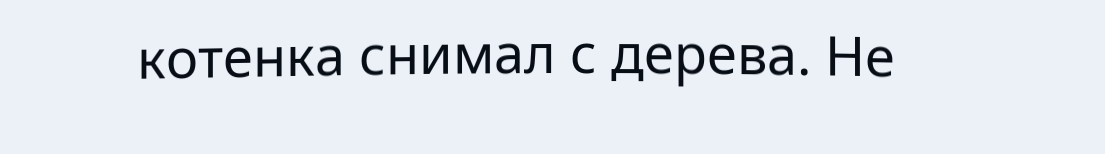котенка снимал с дерева. Не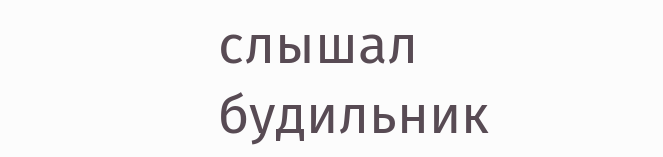слышал будильник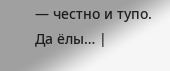— честно и тупо. Да ёлы… |